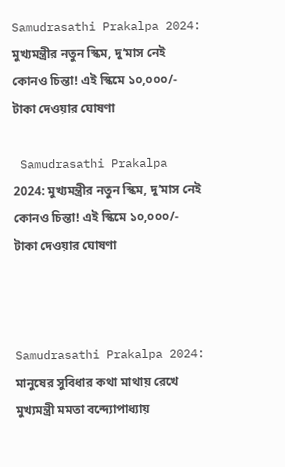Samudrasathi Prakalpa 2024: মুখ্যমন্ত্রীর নতুন স্কিম, দু’মাস নেই কোনও চিন্তা! এই স্কিমে ১০,০০০/- টাকা দেওয়ার ঘোষণা

 Samudrasathi Prakalpa 2024: মুখ্যমন্ত্রীর নতুন স্কিম, দু’মাস নেই কোনও চিন্তা! এই স্কিমে ১০,০০০/- টাকা দেওয়ার ঘোষণা



Samudrasathi Prakalpa 2024: মানুষের সুবিধার কথা মাথায় রেখে মুখ্যমন্ত্রী মমতা বন্দ্যোপাধ্যায়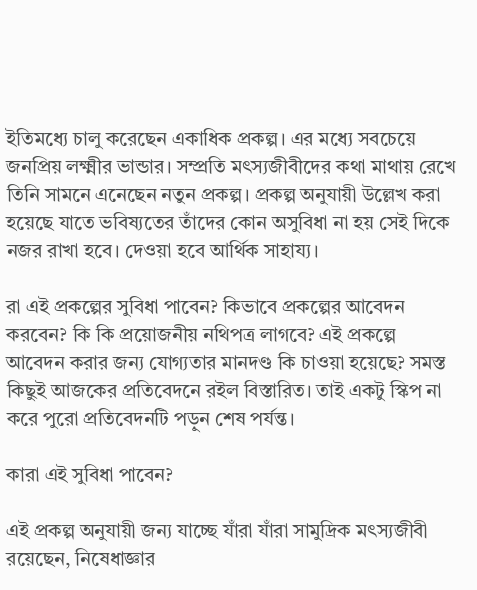ইতিমধ্যে চালু করেছেন একাধিক প্রকল্প। এর মধ্যে সবচেয়ে জনপ্রিয় লক্ষ্মীর ভান্ডার। সম্প্রতি মৎস্যজীবীদের কথা মাথায় রেখে তিনি সামনে এনেছেন নতুন প্রকল্প। প্রকল্প অনুযায়ী উল্লেখ করা হয়েছে যাতে ভবিষ্যতের তাঁদের কোন অসুবিধা না হয় সেই দিকে নজর রাখা হবে। দেওয়া হবে আর্থিক সাহায্য।

রা এই প্রকল্পের সুবিধা পাবেন? কিভাবে প্রকল্পের আবেদন করবেন? কি কি প্রয়োজনীয় নথিপত্র লাগবে? এই প্রকল্পে আবেদন করার জন্য যোগ্যতার মানদণ্ড কি চাওয়া হয়েছে? সমস্ত কিছুই আজকের প্রতিবেদনে রইল বিস্তারিত। তাই একটু স্কিপ না করে পুরো প্রতিবেদনটি পড়ুন শেষ পর্যন্ত।

কারা এই সুবিধা পাবেন?

এই প্রকল্প অনুযায়ী জন্য যাচ্ছে যাঁরা যাঁরা সামুদ্রিক মৎস্যজীবী রয়েছেন, নিষেধাজ্ঞার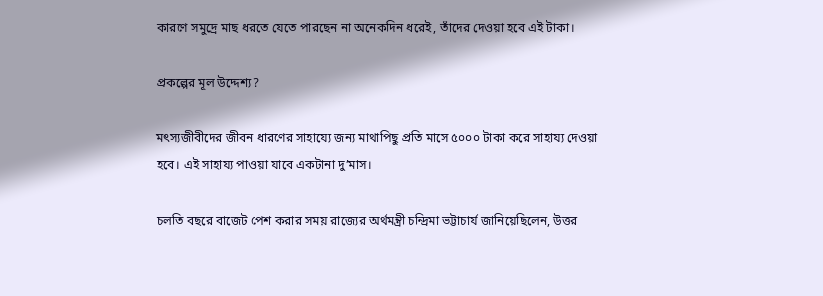কারণে সমুদ্রে মাছ ধরতে যেতে পারছেন না অনেকদিন ধরেই, তাঁদের দেওয়া হবে এই টাকা।

প্রকল্পের মূল উদ্দেশ্য?

মৎস্যজীবীদের জীবন ধারণের সাহায্যে জন্য মাথাপিছু প্রতি মাসে ৫০০০ টাকা করে সাহায্য দেওয়া হবে। এই সাহায্য পাওয়া যাবে একটানা দু’মাস।

চলতি বছরে বাজেট পেশ করার সময় রাজ্যের অর্থমন্ত্রী চন্দ্রিমা ভট্টাচার্য জানিয়েছিলেন, উত্তর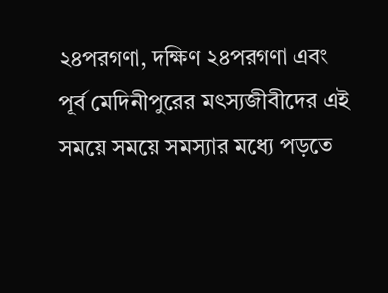২৪পরগণা, দক্ষিণ ২৪পরগণা এবং পূর্ব মেদিনীপুরের মৎস্যজীবীদের এই সময়ে সময়ে সমস্যার মধ্যে পড়তে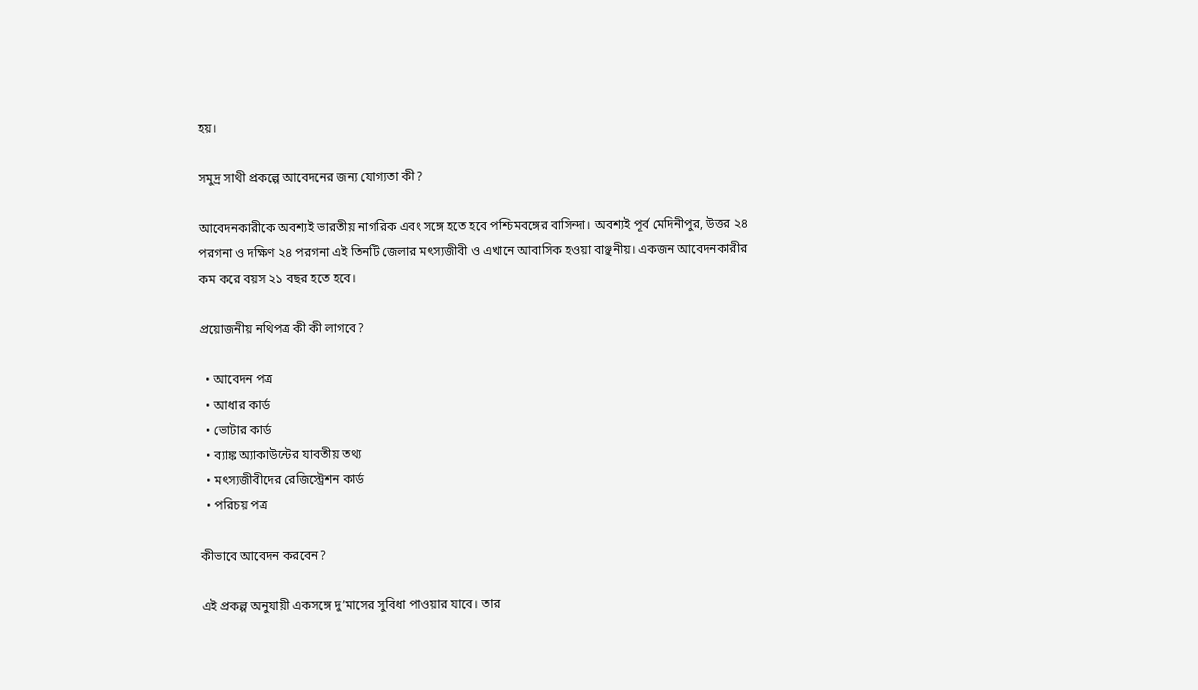হয়।

সমুদ্র সাথী প্রকল্পে আবেদনের জন্য যোগ্যতা কী?

আবেদনকারীকে অবশ্যই ভারতীয় নাগরিক এবং সঙ্গে হতে হবে পশ্চিমবঙ্গের বাসিন্দা। অবশ্য‌ই পূর্ব মেদিনীপুর, উত্তর ২৪ পরগনা ও দক্ষিণ ২৪ পরগনা এই তিনটি জেলার মৎস্যজীবী ও এখানে আবাসিক হওয়া বাঞ্ছনীয়। একজন আবেদনকারীর কম করে বয়স ২১ বছর হতে হবে।

প্রয়োজনীয় নথিপত্র কী কী লাগবে?

  • আবেদন পত্র
  • আধার কার্ড
  • ভোটার কার্ড
  • ব্যাঙ্ক অ্যাকাউন্টের যাবতীয় তথ্য
  • মৎস্যজীবীদের রেজিস্ট্রেশন কার্ড
  • পরিচয় পত্র

কীভাবে আবেদন করবেন?

এই প্রকল্প অনুযায়ী একসঙ্গে দু’মাসের সুবিধা পাওয়ার যাবে। তার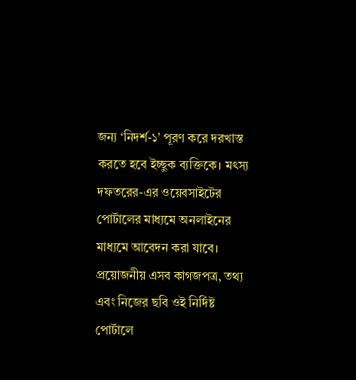জন্য ‘নিদর্শ-১’ পূরণ করে দরখাস্ত করতে হবে ইচ্ছুক ব্যক্তিকে। মৎস্য দফতরের-এর ওয়েবসাইটের পোর্টালের মাধ্যমে অনলাইনের মাধ্যমে আবেদন করা যাবে। প্রয়োজনীয় এসব কাগজপত্র, তথ্য এবং নিজের ছবি ওই নির্দিষ্ট পোর্টালে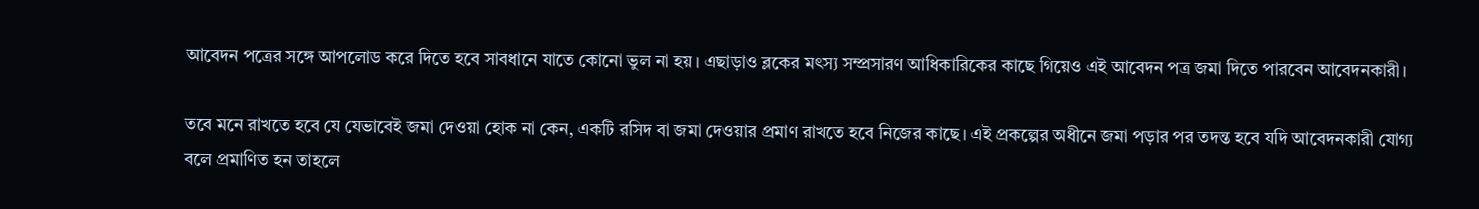আবেদন পত্রের সঙ্গে আপলোড করে দিতে হবে সাবধানে যাতে কোনো ভুল না হয়। এছাড়াও ব্লকের মৎস্য সম্প্রসারণ আধিকারিকের কাছে গিয়েও এই আবেদন পত্র জমা দিতে পারবেন আবেদনকারী।

তবে মনে রাখতে হবে যে যেভাবেই জমা দেওয়া হোক না কেন, একটি রসিদ বা জমা দেওয়ার প্রমাণ রাখতে হবে নিজের কাছে। এই প্রকল্পের অধীনে জমা পড়ার পর তদন্ত হবে যদি আবেদনকারী যোগ্য বলে প্রমাণিত হন তাহলে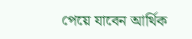পেয়ে যাবেন আর্থিক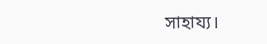সাহায্য।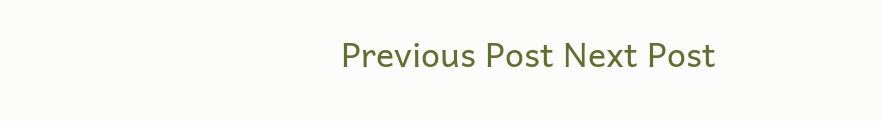Previous Post Next Post